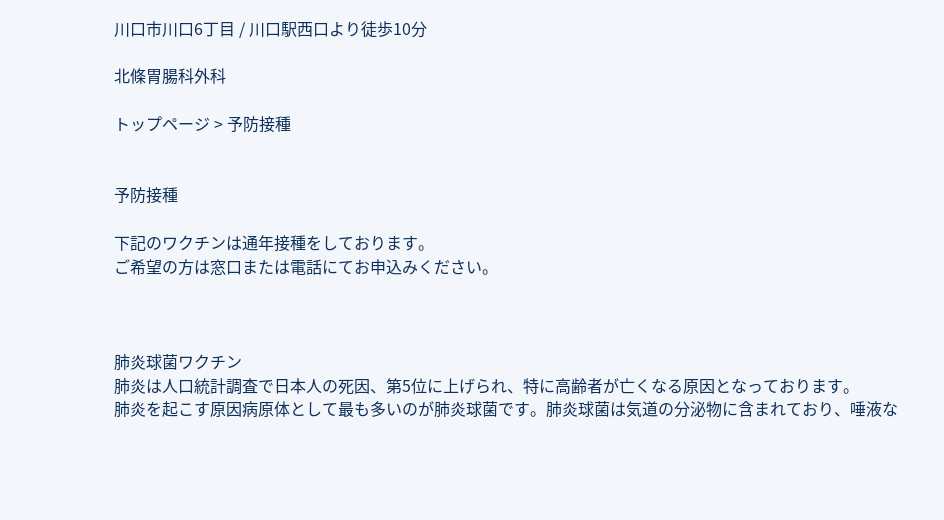川口市川口6丁目 / 川口駅西口より徒歩10分

北條胃腸科外科

トップページ > 予防接種


予防接種

下記のワクチンは通年接種をしております。
ご希望の方は窓口または電話にてお申込みください。



肺炎球菌ワクチン
肺炎は人口統計調査で日本人の死因、第5位に上げられ、特に高齢者が亡くなる原因となっております。
肺炎を起こす原因病原体として最も多いのが肺炎球菌です。肺炎球菌は気道の分泌物に含まれており、唾液な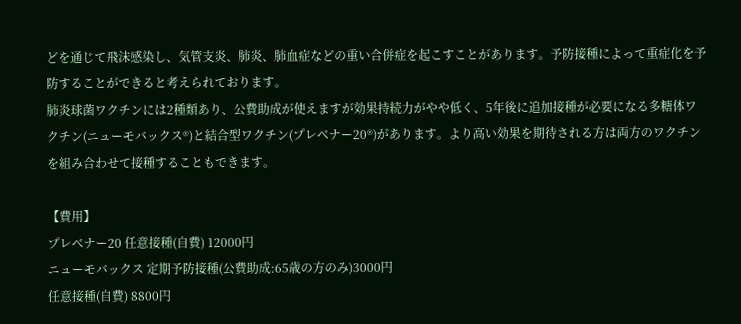どを通じて飛沫感染し、気管支炎、肺炎、肺血症などの重い合併症を起こすことがあります。予防接種によって重症化を予防することができると考えられております。
肺炎球菌ワクチンには2種類あり、公費助成が使えますが効果持続力がやや低く、5年後に追加接種が必要になる多糖体ワクチン(ニューモバックス®)と結合型ワクチン(プレベナー20®)があります。より高い効果を期待される方は両方のワクチンを組み合わせて接種することもできます。

【費用】
プレベナー20 任意接種(自費) 12000円
ニューモバックス 定期予防接種(公費助成:65歳の方のみ)3000円
任意接種(自費) 8800円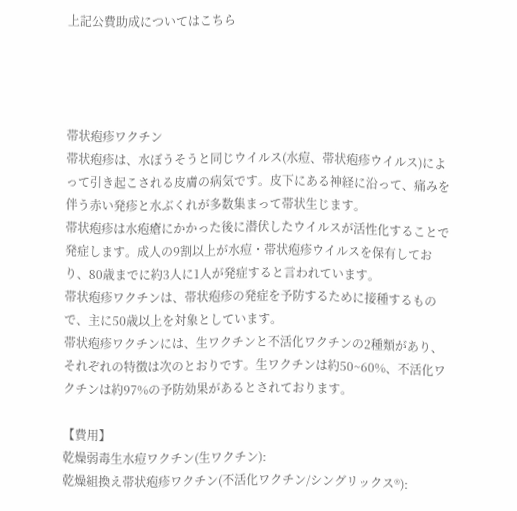上記公費助成についてはこちら




帯状疱疹ワクチン
帯状疱疹は、水ぼうそうと同じウイルス(水痘、帯状疱疹ウイルス)によって引き起こされる皮膚の病気です。皮下にある神経に沿って、痛みを伴う赤い発疹と水ぶくれが多数集まって帯状生じます。
帯状疱疹は水疱瘡にかかった後に潜伏したウイルスが活性化することで発症します。成人の9割以上が水痘・帯状疱疹ウイルスを保有しており、80歳までに約3人に1人が発症すると言われています。
帯状疱疹ワクチンは、帯状疱疹の発症を予防するために接種するもので、主に50歳以上を対象としています。
帯状疱疹ワクチンには、生ワクチンと不活化ワクチンの2種類があり、それぞれの特徴は次のとおりです。生ワクチンは約50~60%、不活化ワクチンは約97%の予防効果があるとされております。

【費用】
乾燥弱毒生水痘ワクチン(生ワクチン):
乾燥組換え帯状疱疹ワクチン(不活化ワクチン/シングリックス®):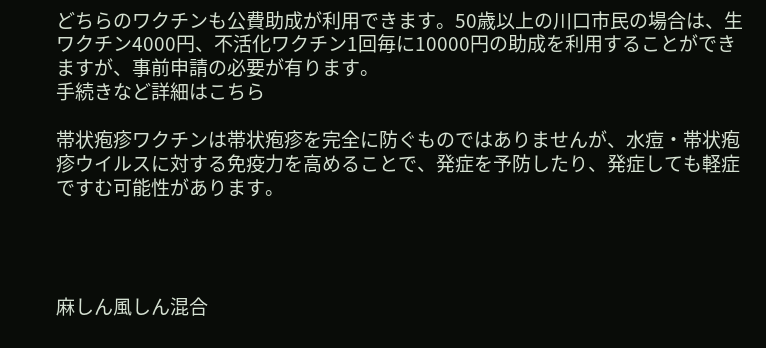どちらのワクチンも公費助成が利用できます。50歳以上の川口市民の場合は、生ワクチン4000円、不活化ワクチン1回毎に10000円の助成を利用することができますが、事前申請の必要が有ります。
手続きなど詳細はこちら

帯状疱疹ワクチンは帯状疱疹を完全に防ぐものではありませんが、水痘・帯状疱疹ウイルスに対する免疫力を高めることで、発症を予防したり、発症しても軽症ですむ可能性があります。




麻しん風しん混合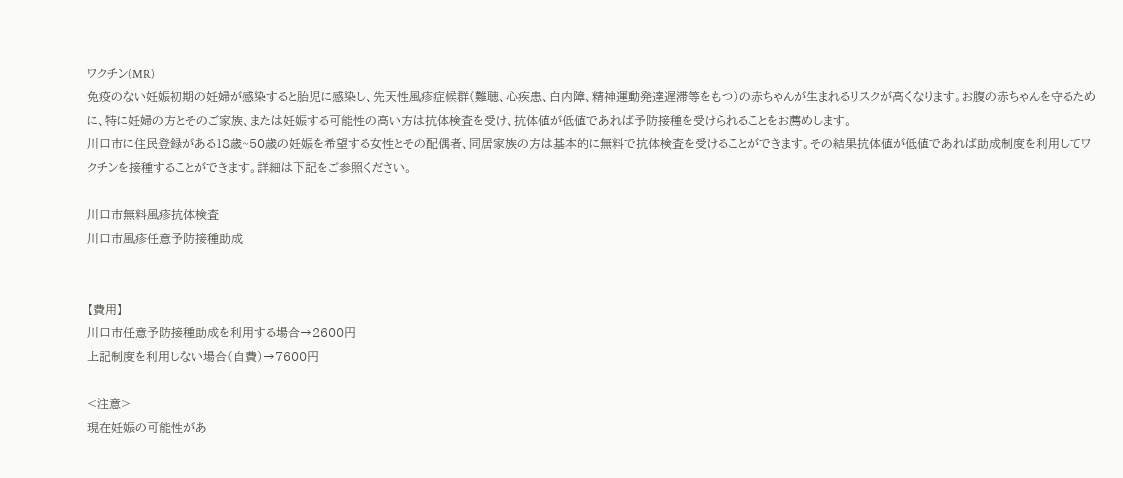ワクチン(MR)
免疫のない妊娠初期の妊婦が感染すると胎児に感染し、先天性風疹症候群(難聴、心疾患、白内障、精神運動発達遅滞等をもつ)の赤ちゃんが生まれるリスクが高くなります。お腹の赤ちゃんを守るために、特に妊婦の方とそのご家族、または妊娠する可能性の高い方は抗体検査を受け、抗体値が低値であれば予防接種を受けられることをお薦めします。
川口市に住民登録がある18歳~50歳の妊娠を希望する女性とその配偶者、同居家族の方は基本的に無料で抗体検査を受けることができます。その結果抗体値が低値であれば助成制度を利用してワクチンを接種することができます。詳細は下記をご参照ください。

川口市無料風疹抗体検査
川口市風疹任意予防接種助成


【費用】
川口市任意予防接種助成を利用する場合→2600円
上記制度を利用しない場合(自費)→7600円

<注意>
現在妊娠の可能性があ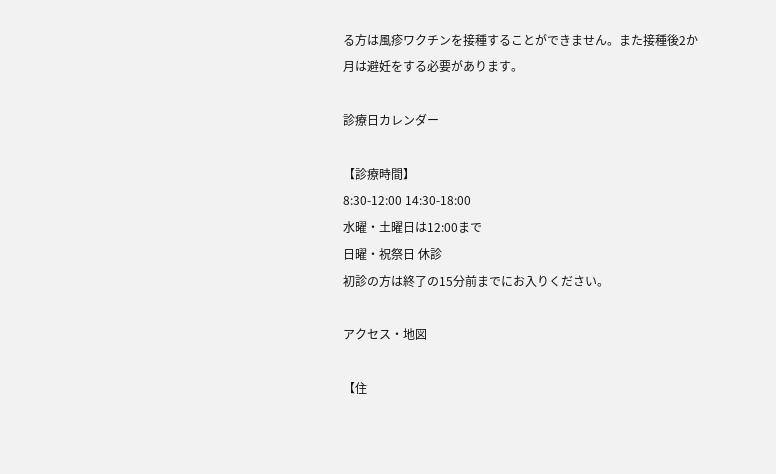る方は風疹ワクチンを接種することができません。また接種後2か月は避妊をする必要があります。

診療日カレンダー

【診療時間】
8:30-12:00 14:30-18:00
水曜・土曜日は12:00まで
日曜・祝祭日 休診
初診の方は終了の15分前までにお入りください。

アクセス・地図

【住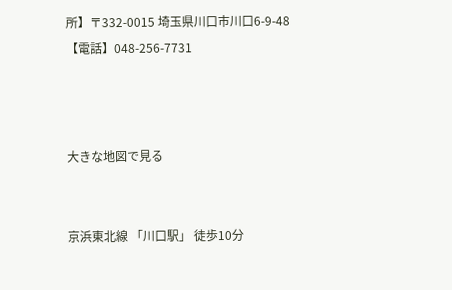所】〒332-0015 埼玉県川口市川口6-9-48
【電話】048-256-7731



大きな地図で見る


京浜東北線 「川口駅」 徒歩10分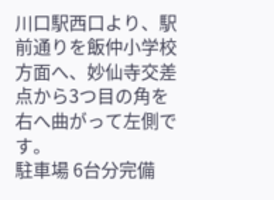川口駅西口より、駅前通りを飯仲小学校方面へ、妙仙寺交差点から3つ目の角を右へ曲がって左側です。
駐車場 6台分完備